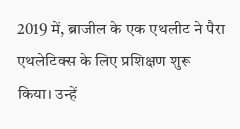2019 में, ब्राजील के एक एथलीट ने पैरा एथलेटिक्स के लिए प्रशिक्षण शुरू किया। उन्हें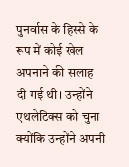पुनर्वास के हिस्से के रूप में कोई खेल अपनाने की सलाह दी गई थी। उन्होंने एथलेटिक्स को चुना क्योंकि उन्होंने अपनी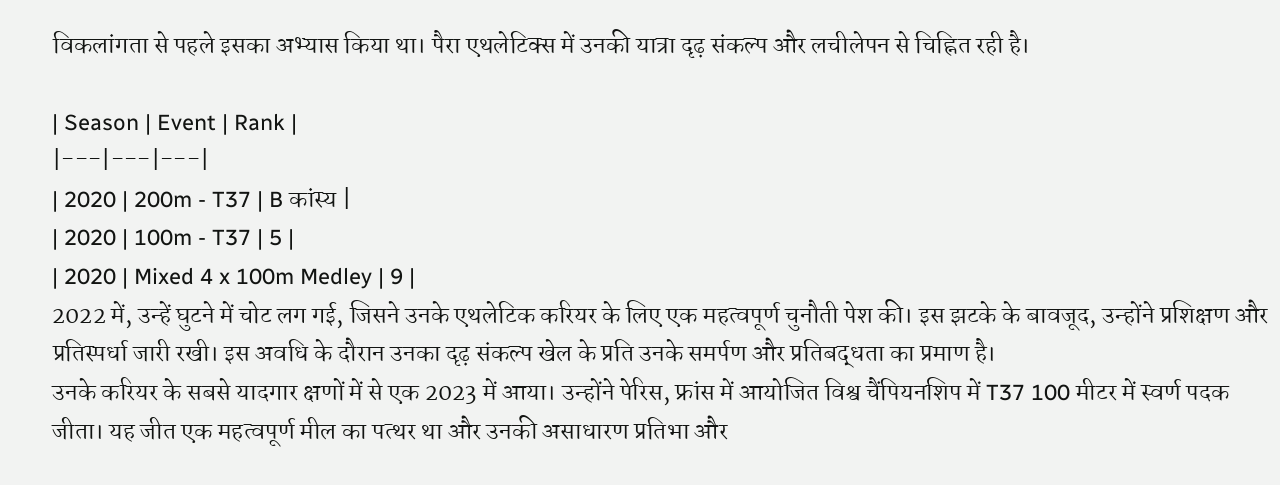विकलांगता से पहले इसका अभ्यास किया था। पैरा एथलेटिक्स में उनकी यात्रा दृढ़ संकल्प और लचीलेपन से चिह्नित रही है।

| Season | Event | Rank |
|---|---|---|
| 2020 | 200m - T37 | B कांस्य |
| 2020 | 100m - T37 | 5 |
| 2020 | Mixed 4 x 100m Medley | 9 |
2022 में, उन्हें घुटने में चोट लग गई, जिसने उनके एथलेटिक करियर के लिए एक महत्वपूर्ण चुनौती पेश की। इस झटके के बावजूद, उन्होंने प्रशिक्षण और प्रतिस्पर्धा जारी रखी। इस अवधि के दौरान उनका दृढ़ संकल्प खेल के प्रति उनके समर्पण और प्रतिबद्धता का प्रमाण है।
उनके करियर के सबसे यादगार क्षणों में से एक 2023 में आया। उन्होंने पेरिस, फ्रांस में आयोजित विश्व चैंपियनशिप में T37 100 मीटर में स्वर्ण पदक जीता। यह जीत एक महत्वपूर्ण मील का पत्थर था और उनकी असाधारण प्रतिभा और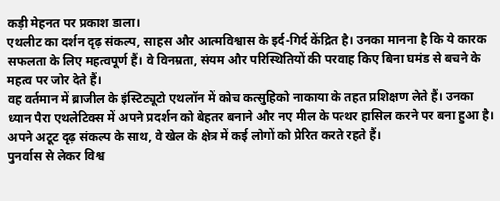कड़ी मेहनत पर प्रकाश डाला।
एथलीट का दर्शन दृढ़ संकल्प, साहस और आत्मविश्वास के इर्द-गिर्द केंद्रित है। उनका मानना है कि ये कारक सफलता के लिए महत्वपूर्ण हैं। वे विनम्रता, संयम और परिस्थितियों की परवाह किए बिना घमंड से बचने के महत्व पर जोर देते हैं।
वह वर्तमान में ब्राजील के इंस्टिट्यूटो एथलॉन में कोच कत्सुहिको नाकाया के तहत प्रशिक्षण लेते हैं। उनका ध्यान पैरा एथलेटिक्स में अपने प्रदर्शन को बेहतर बनाने और नए मील के पत्थर हासिल करने पर बना हुआ है। अपने अटूट दृढ़ संकल्प के साथ, वे खेल के क्षेत्र में कई लोगों को प्रेरित करते रहते हैं।
पुनर्वास से लेकर विश्व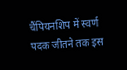चैंपियनशिप में स्वर्ण पदक जीतने तक इस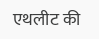एथलीट की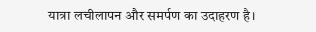यात्रा लचीलापन और समर्पण का उदाहरण है।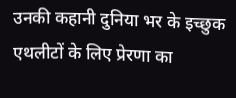उनकी कहानी दुनिया भर के इच्छुक एथलीटों के लिए प्रेरणा का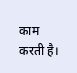काम करती है।